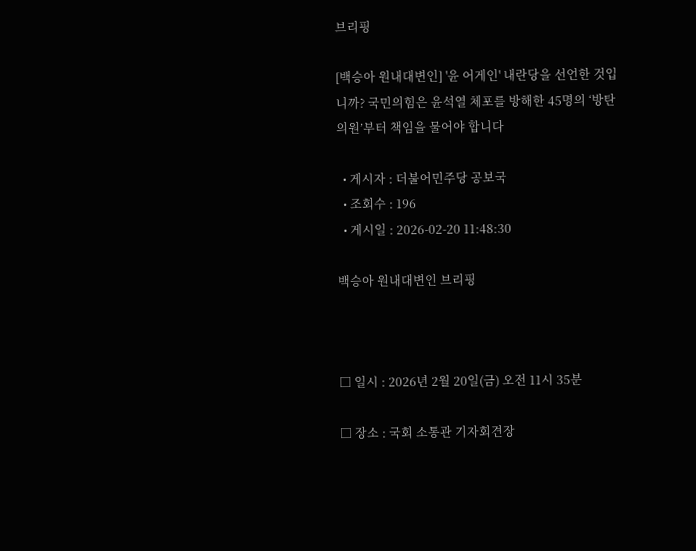브리핑

[백승아 원내대변인] '윤 어게인' 내란당을 선언한 것입니까? 국민의힘은 윤석열 체포를 방해한 45명의 ‘방탄의원’부터 책임을 물어야 합니다

  • 게시자 : 더불어민주당 공보국
  • 조회수 : 196
  • 게시일 : 2026-02-20 11:48:30

백승아 원내대변인 브리핑



□ 일시 : 2026년 2월 20일(금) 오전 11시 35분

□ 장소 : 국회 소통관 기자회견장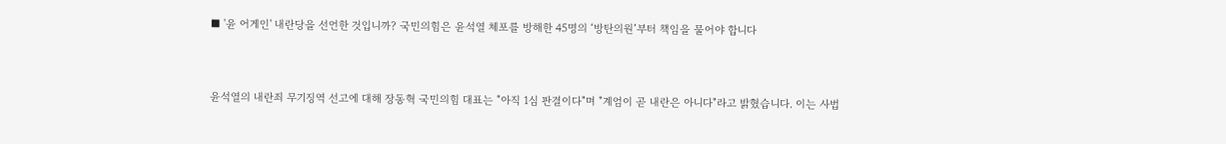■ '윤 어게인' 내란당을 선언한 것입니까? 국민의힘은 윤석열 체포를 방해한 45명의 ‘방탄의원’부터 책임을 물어야 합니다



윤석열의 내란죄 무기징역 선고에 대해 장동혁 국민의힘 대표는 "아직 1심 판결이다"며 "계엄이 곧 내란은 아니다"라고 밝혔습니다. 이는 사법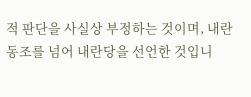적 판단을 사실상 부정하는 것이며, 내란 동조를 넘어 내란당을 선언한 것입니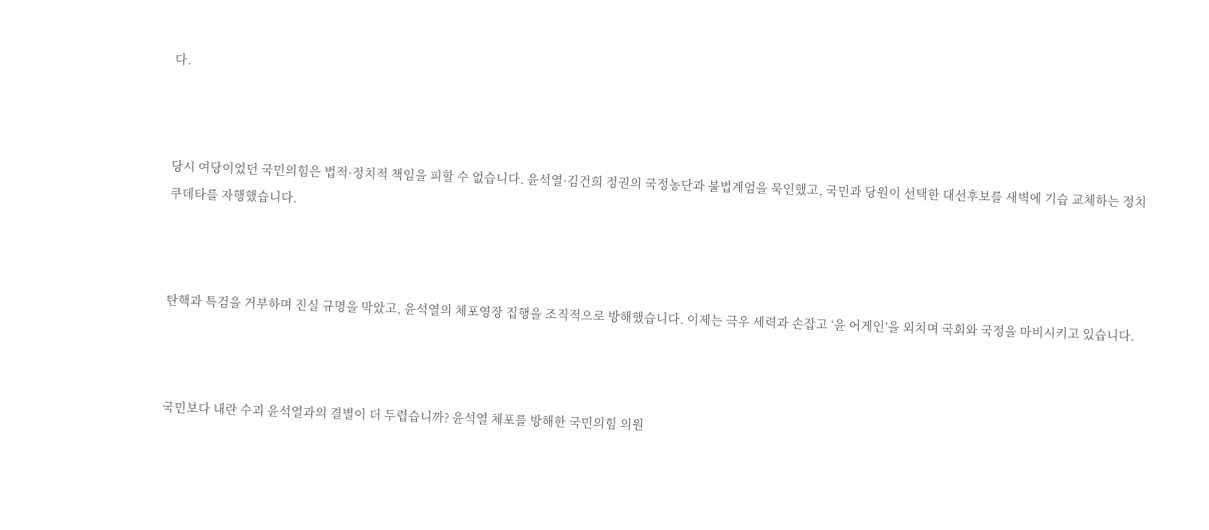다.



당시 여당이었던 국민의힘은 법적·정치적 책임을 피할 수 없습니다. 윤석열·김건희 정권의 국정농단과 불법계엄을 묵인했고, 국민과 당원이 선택한 대선후보를 새벽에 기습 교체하는 정치 쿠데타를 자행했습니다.



탄핵과 특검을 거부하며 진실 규명을 막았고, 윤석열의 체포영장 집행을 조직적으로 방해했습니다. 이제는 극우 세력과 손잡고 ‘윤 어게인’을 외치며 국회와 국정을 마비시키고 있습니다.



국민보다 내란 수괴 윤석열과의 결별이 더 두렵습니까? 윤석열 체포를 방해한 국민의힘 의원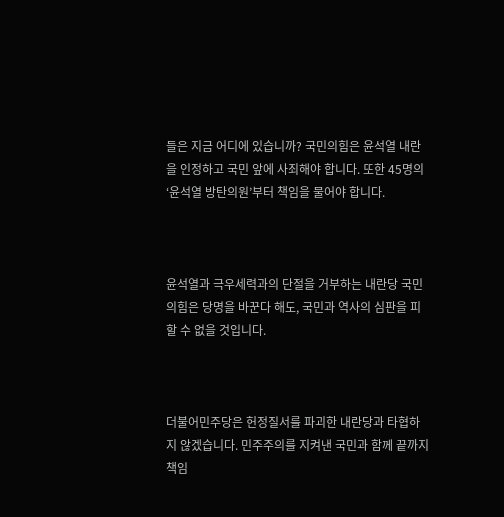들은 지금 어디에 있습니까? 국민의힘은 윤석열 내란을 인정하고 국민 앞에 사죄해야 합니다. 또한 45명의 ‘윤석열 방탄의원’부터 책임을 물어야 합니다.



윤석열과 극우세력과의 단절을 거부하는 내란당 국민의힘은 당명을 바꾼다 해도, 국민과 역사의 심판을 피할 수 없을 것입니다.



더불어민주당은 헌정질서를 파괴한 내란당과 타협하지 않겠습니다. 민주주의를 지켜낸 국민과 함께 끝까지 책임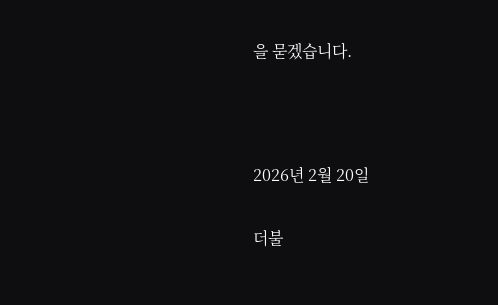을 묻겠습니다.



2026년 2월 20일

더불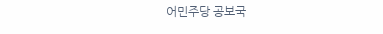어민주당 공보국